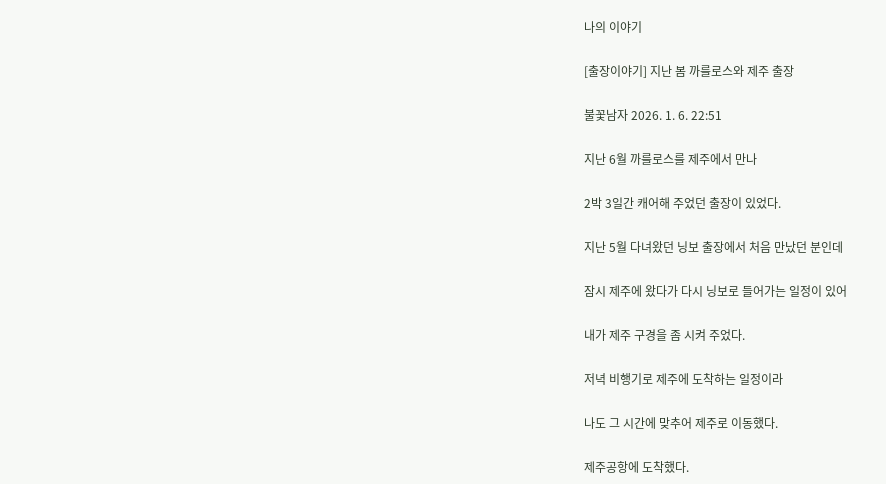나의 이야기

[출장이야기] 지난 봄 까를로스와 제주 출장

불꽃남자 2026. 1. 6. 22:51

지난 6월 까를로스를 제주에서 만나

2박 3일간 캐어해 주었던 출장이 있었다.

지난 5월 다녀왔던 닝보 출장에서 처음 만났던 분인데

잠시 제주에 왔다가 다시 닝보로 들어가는 일정이 있어

내가 제주 구경을 좀 시켜 주었다.

저녁 비행기로 제주에 도착하는 일정이라

나도 그 시간에 맞추어 제주로 이동했다.

제주공항에 도착했다.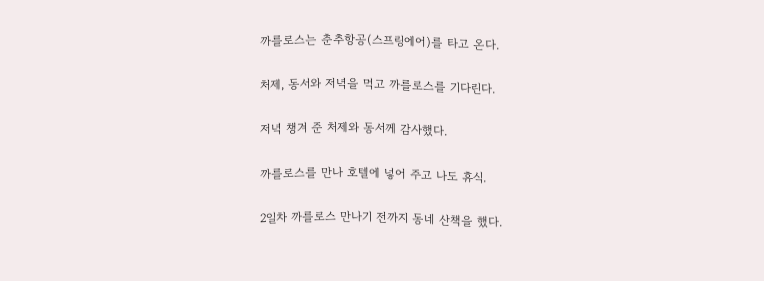까를로스는 춘추항공(스프링에어)를 타고 온다.

처제, 동서와 저녁을 먹고 까를로스를 기다린다.

저녁 챙겨 준 처제와 동서께 감사했다.

까를로스를 만나 호텔에 넣어 주고 나도 휴식.

2일차 까를로스 만나기 전까지 동네 산책을 했다.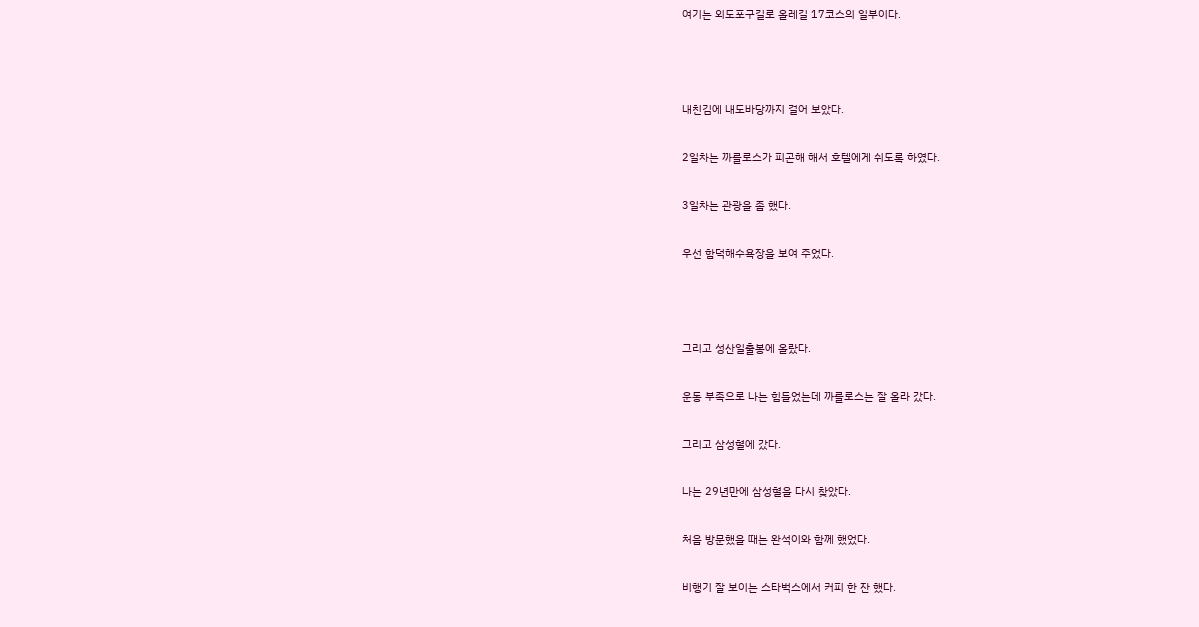여기는 외도포구길로 올레길 17코스의 일부이다.



내친김에 내도바당까지 걸어 보았다.

2일차는 까를로스가 피곤해 해서 호텔에게 쉬도록 하였다.

3일차는 관광을 좀 했다.

우선 함덕해수욕장을 보여 주었다.



그리고 성산일출봉에 올랐다.

운동 부족으로 나는 힘들었는데 까를로스는 잘 올라 갔다.

그리고 삼성혈에 갔다.

나는 29년만에 삼성혈을 다시 찾았다.

처음 방문했을 때는 완석이와 함께 했었다.

비행기 잘 보이는 스타벅스에서 커피 한 잔 했다.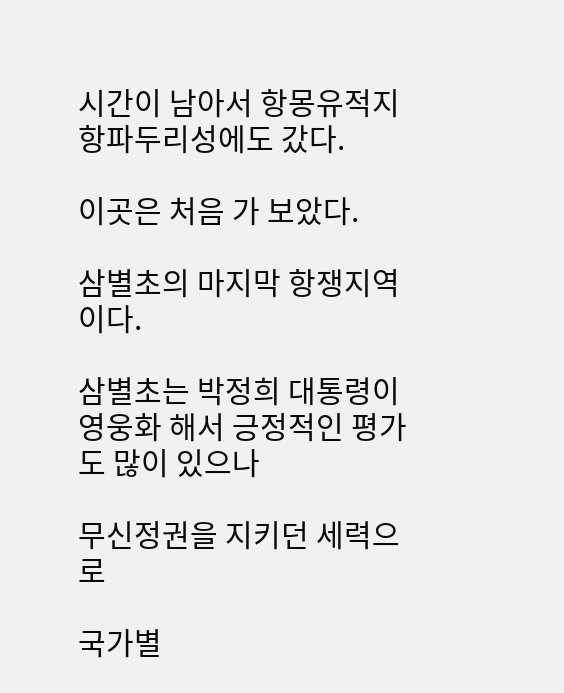시간이 남아서 항몽유적지 항파두리성에도 갔다.

이곳은 처음 가 보았다.

삼별초의 마지막 항쟁지역이다.

삼별초는 박정희 대통령이 영웅화 해서 긍정적인 평가도 많이 있으나

무신정권을 지키던 세력으로

국가별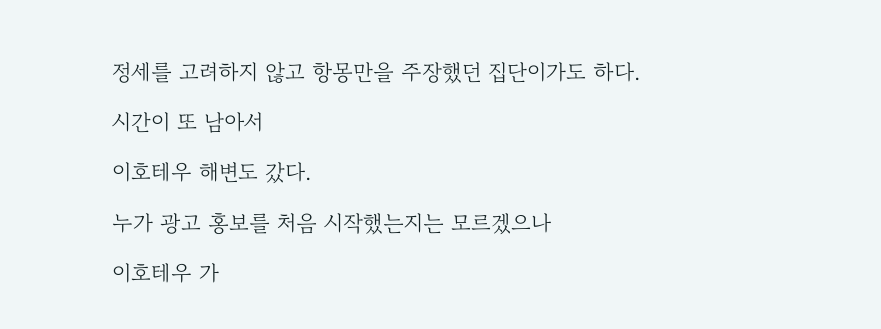정세를 고려하지 않고 항몽만을 주장했던 집단이가도 하다.

시간이 또 남아서

이호테우 해변도 갔다.

누가 광고 홍보를 처음 시작했는지는 모르겠으나

이호테우 가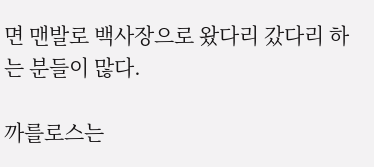면 맨발로 백사장으로 왔다리 갔다리 하는 분들이 많다.

까를로스는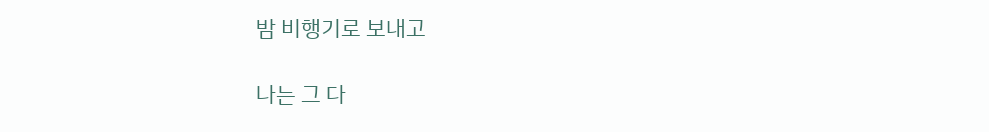밤 비행기로 보내고

나는 그 다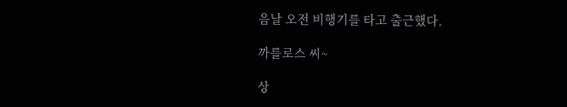음날 오전 비행기를 타고 출근했다.

까를로스 씨~

상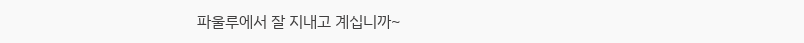파울루에서 잘 지내고 계십니까~